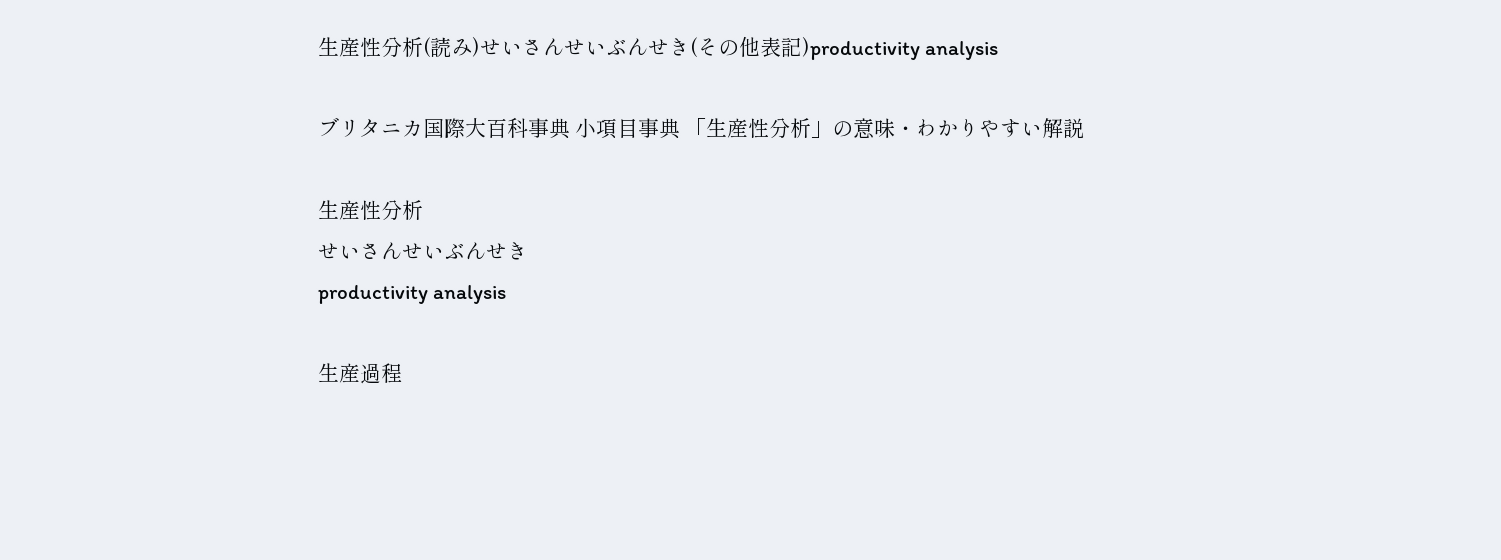生産性分析(読み)せいさんせいぶんせき(その他表記)productivity analysis

ブリタニカ国際大百科事典 小項目事典 「生産性分析」の意味・わかりやすい解説

生産性分析
せいさんせいぶんせき
productivity analysis

生産過程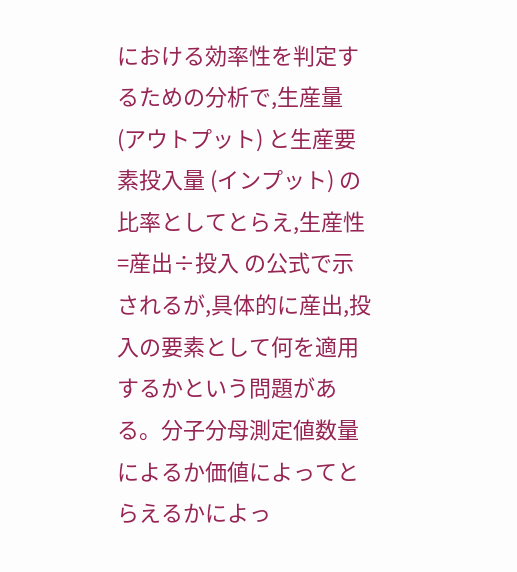における効率性を判定するための分析で,生産量 (アウトプット) と生産要素投入量 (インプット) の比率としてとらえ,生産性=産出÷投入 の公式で示されるが,具体的に産出,投入の要素として何を適用するかという問題がある。分子分母測定値数量によるか価値によってとらえるかによっ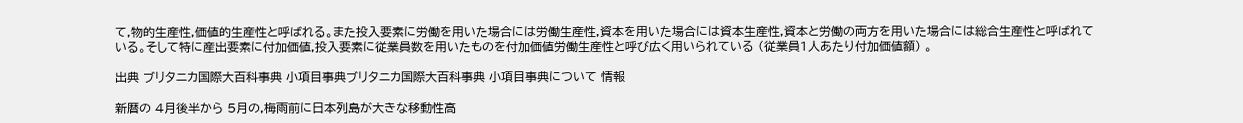て,物的生産性,価値的生産性と呼ばれる。また投入要素に労働を用いた場合には労働生産性,資本を用いた場合には資本生産性,資本と労働の両方を用いた場合には総合生産性と呼ばれている。そして特に産出要素に付加価値,投入要素に従業員数を用いたものを付加価値労働生産性と呼び広く用いられている (従業員1人あたり付加価値額) 。

出典 ブリタニカ国際大百科事典 小項目事典ブリタニカ国際大百科事典 小項目事典について 情報

新暦の 4月後半から 5月の,梅雨前に日本列島が大きな移動性高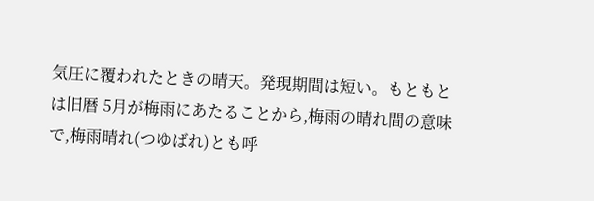気圧に覆われたときの晴天。発現期間は短い。もともとは旧暦 5月が梅雨にあたることから,梅雨の晴れ間の意味で,梅雨晴れ(つゆばれ)とも呼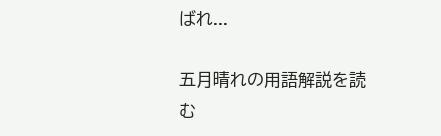ばれ...

五月晴れの用語解説を読む